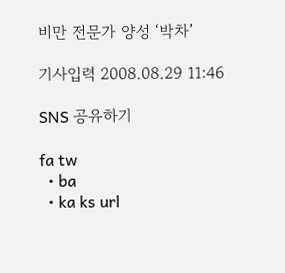비만 전문가 양성 ‘박차’

기사입력 2008.08.29 11:46

SNS 공유하기

fa tw
  • ba
  • ka ks url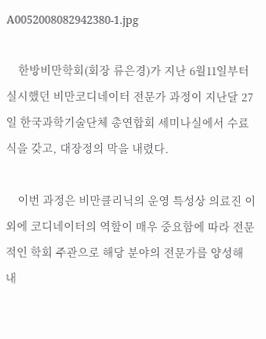A0052008082942380-1.jpg

    한방비만학회(회장 류은경)가 지난 6월11일부터 실시했던 비만코디네이터 전문가 과정이 지난달 27일 한국과학기술단체 총연합회 세미나실에서 수료식을 갖고, 대장정의 막을 내렸다.

    이번 과정은 비만클리닉의 운영 특성상 의료진 이외에 코디네이터의 역할이 매우 중요함에 따라 전문적인 학회 주관으로 해당 분야의 전문가를 양성해 내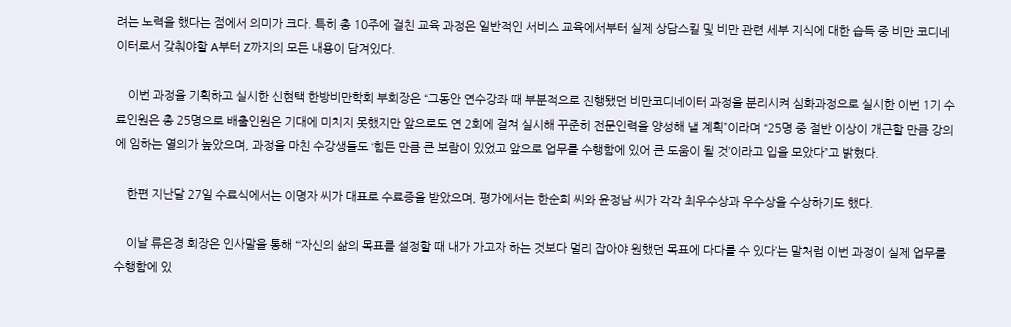려는 노력을 했다는 점에서 의미가 크다. 특히 총 10주에 걸친 교육 과정은 일반적인 서비스 교육에서부터 실제 상담스킬 및 비만 관련 세부 지식에 대한 습득 중 비만 코디네이터로서 갖춰야할 A부터 Z까지의 모든 내용이 담겨있다.

    이번 과정을 기획하고 실시한 신현택 한방비만학회 부회장은 “그동안 연수강좌 때 부분적으로 진행됐던 비만코디네이터 과정을 분리시켜 심화과정으로 실시한 이번 1기 수료인원은 총 25명으로 배출인원은 기대에 미치지 못했지만 앞으로도 연 2회에 걸쳐 실시해 꾸준히 전문인력을 양성해 낼 계획”이라며 “25명 중 절반 이상이 개근할 만큼 강의에 임하는 열의가 높았으며, 과정을 마친 수강생들도 ‘힘든 만큼 큰 보람이 있었고 앞으로 업무를 수행함에 있어 큰 도움이 될 것’이라고 입을 모았다”고 밝혔다.

    한편 지난달 27일 수료식에서는 이명자 씨가 대표로 수료증을 받았으며, 평가에서는 한순희 씨와 윤정남 씨가 각각 최우수상과 우수상을 수상하기도 했다.

    이날 류은경 회장은 인사말을 통해 “‘자신의 삶의 목표를 설정할 때 내가 가고자 하는 것보다 멀리 잡아야 원했던 목표에 다다를 수 있다’는 말처럼 이번 과정이 실제 업무를 수행함에 있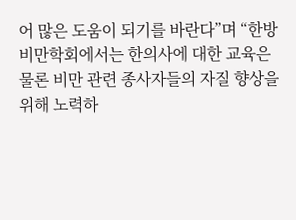어 많은 도움이 되기를 바란다”며 “한방비만학회에서는 한의사에 대한 교육은 물론 비만 관련 종사자들의 자질 향상을 위해 노력하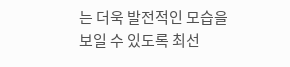는 더욱 발전적인 모습을 보일 수 있도록 최선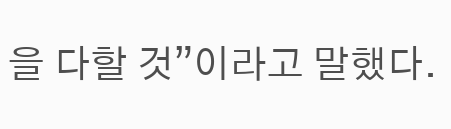을 다할 것”이라고 말했다.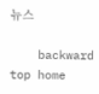뉴스

    backward top home